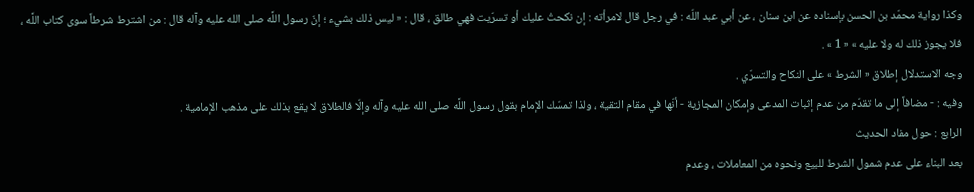وكذا رواية محمّد بن الحسن بإسناده عن ابن سنان ، عن أبي عبد اللّه : في رجل قال لامرأته : إن نكحتُ عليك أو تسرّيت فهي طالق ، قال : « ليس ذلك بشيء ؛ إنّ رسول اللَّه صلى الله عليه وآله قال : من اشترط شرطاً سوى كتاب اللَّه ، فلا يجوز ذلك له ولا عليه » « 1 » .
وجه الاستدلال إطلاق « الشرط » على النكاح والتسرّي .
وفيه : - مضافاً إلى ما تقدّم من عدم إثبات المدعى وإمكان المجازية - أنّها في مقام التقية ، ولذا تمسّك الإمام بقول رسول اللَّه صلى الله عليه وآله وإلّا فالطلاق لا يقع بذلك على مذهب الإمامية .
الرابع : حول مفاد الحديث
بعد البناء على عدم شمول الشرط للبيع ونحوه من المعاملات ، وعدم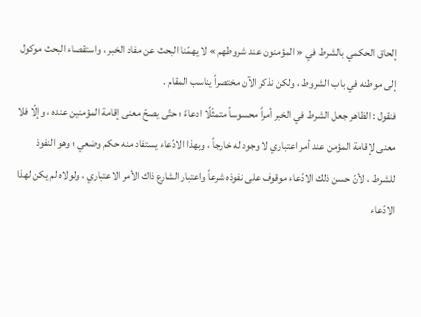إلحاق الحكمي بالشرط في « المؤمنون عند شروطهم » لا يهمّنا البحث عن مفاد الخبر ، واستقصاء البحث موكول إلى موطنه في باب الشروط ، ولكن نذكر الآن مختصراً يناسب المقام .
فنقول : الظاهر جعل الشرط في الخبر أمراً محسوساً متمثّلًا ادعاءً ؛ حتّى يصحّ معنى إقامة المؤمنين عنده ، وإلّا فلا معنى لإقامة المؤمن عند أمر اعتباري لا وجود له خارجاً ، وبهذا الادّعاء يستفاد منه حكم وضعي ؛ وهو النفوذ للشرط ، لأنّ حسن ذلك الادّعاء موقوف على نفوذه شرعاً واعتبار الشارع ذاك الأمر الاعتباري ، ولولاه لم يكن لهذا الادّعاء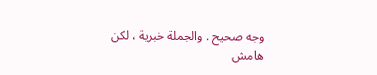وجه صحيح . والجملة خبرية ، لكن
هامش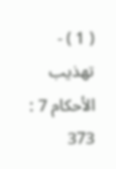( 1 ) - تهذيب الأحكام 7 : 373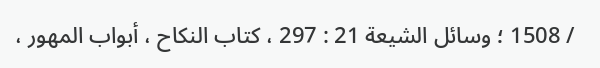/ 1508 ؛ وسائل الشيعة 21 : 297 ، كتاب النكاح ، أبواب المهور ،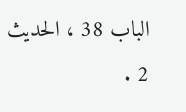الباب 38 ، الحديث 2 .